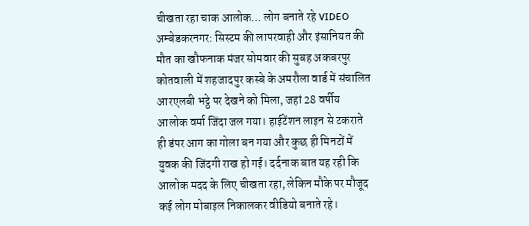चीखता रहा चाक आलोक… लोग बनाते रहे VIDEO
अम्बेडकरनगर: सिस्टम की लापरवाही और इंसानियत की मौत का खौफनाक मंजर सोमवार की सुबह अकबरपुर कोतवाली में शहजादपुर कस्बे के अमरौला वार्ड में संचालित आरएलबी भट्ठे पर देखने को मिला, जहां 28 वर्षीय आलोक वर्मा जिंदा जल गया। हाईटेंशन लाइन से टकराते ही डंपर आग का गोला बन गया और कुछ ही मिनटों में युवक की जिंदगी राख हो गई। दर्दनाक बात यह रही कि आलोक मदद के लिए चीखता रहा, लेकिन मौके पर मौजूद कई लोग मोबाइल निकालकर वीडियो बनाते रहे।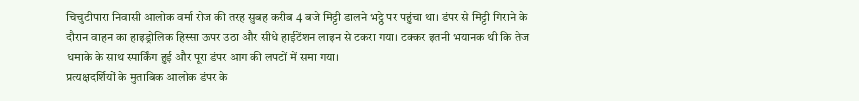चिचुटीपारा निवासी आलोक वर्मा रोज की तरह सुबह करीब 4 बजे मिट्टी डालने भट्ठे पर पहुंचा था। डंपर से मिट्टी गिराने के दौरान वाहन का हाइड्रोलिक हिस्सा ऊपर उठा और सीधे हाईटेंशन लाइन से टकरा गया। टक्कर इतनी भयानक थी कि तेज धमाके के साथ स्पार्किंग हुई और पूरा डंपर आग की लपटों में समा गया।
प्रत्यक्षदर्शियों के मुताबिक आलोक डंपर के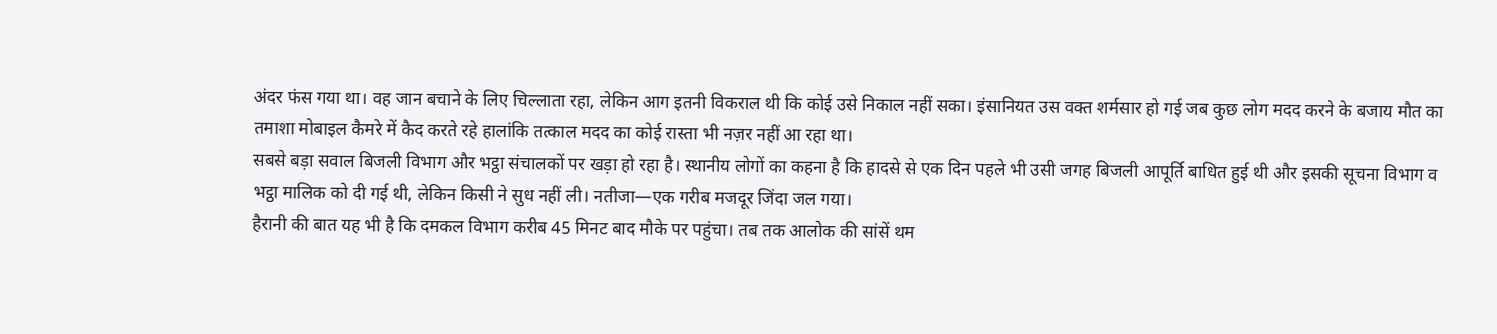अंदर फंस गया था। वह जान बचाने के लिए चिल्लाता रहा, लेकिन आग इतनी विकराल थी कि कोई उसे निकाल नहीं सका। इंसानियत उस वक्त शर्मसार हो गई जब कुछ लोग मदद करने के बजाय मौत का तमाशा मोबाइल कैमरे में कैद करते रहे हालांकि तत्काल मदद का कोई रास्ता भी नज़र नहीं आ रहा था।
सबसे बड़ा सवाल बिजली विभाग और भट्ठा संचालकों पर खड़ा हो रहा है। स्थानीय लोगों का कहना है कि हादसे से एक दिन पहले भी उसी जगह बिजली आपूर्ति बाधित हुई थी और इसकी सूचना विभाग व भट्ठा मालिक को दी गई थी, लेकिन किसी ने सुध नहीं ली। नतीजा—एक गरीब मजदूर जिंदा जल गया।
हैरानी की बात यह भी है कि दमकल विभाग करीब 45 मिनट बाद मौके पर पहुंचा। तब तक आलोक की सांसें थम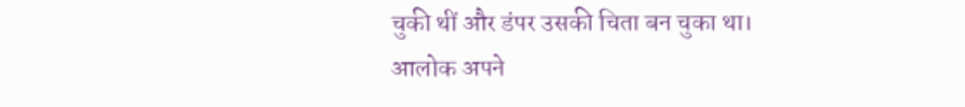चुकी थीं और डंपर उसकी चिता बन चुका था।
आलोक अपने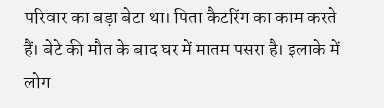परिवार का बड़ा बेटा था। पिता कैटरिंग का काम करते हैं। बेटे की मौत के बाद घर में मातम पसरा है। इलाके में लोग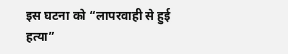इस घटना को “लापरवाही से हुई हत्या”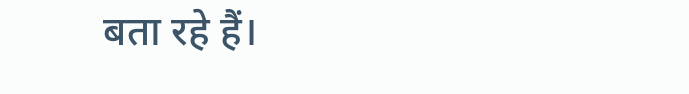बता रहे हैं।